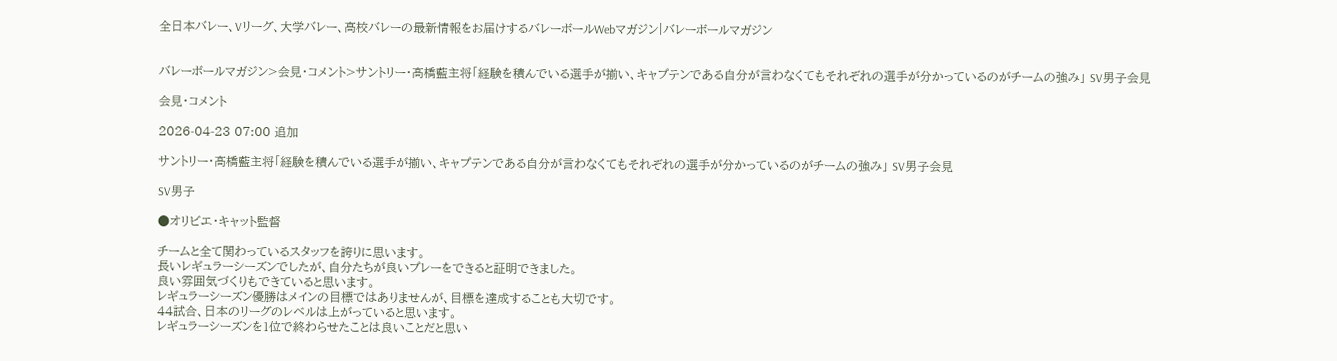全日本バレー、Vリーグ、大学バレー、高校バレーの最新情報をお届けするバレーボールWebマガジン|バレーボールマガジン


バレーボールマガジン>会見・コメント>サントリー・髙橋藍主将「経験を積んでいる選手が揃い、キャプテンである自分が言わなくてもそれぞれの選手が分かっているのがチームの強み」 SV男子会見

会見・コメント

2026-04-23 07:00 追加

サントリー・髙橋藍主将「経験を積んでいる選手が揃い、キャプテンである自分が言わなくてもそれぞれの選手が分かっているのがチームの強み」 SV男子会見

SV男子

●オリビエ・キャット監督

チームと全て関わっているスタッフを誇りに思います。
長いレギュラーシーズンでしたが、自分たちが良いプレーをできると証明できました。
良い雰囲気づくりもできていると思います。
レギュラーシーズン優勝はメインの目標ではありませんが、目標を達成することも大切です。
44試合、日本のリーグのレベルは上がっていると思います。
レギュラーシーズンを1位で終わらせたことは良いことだと思い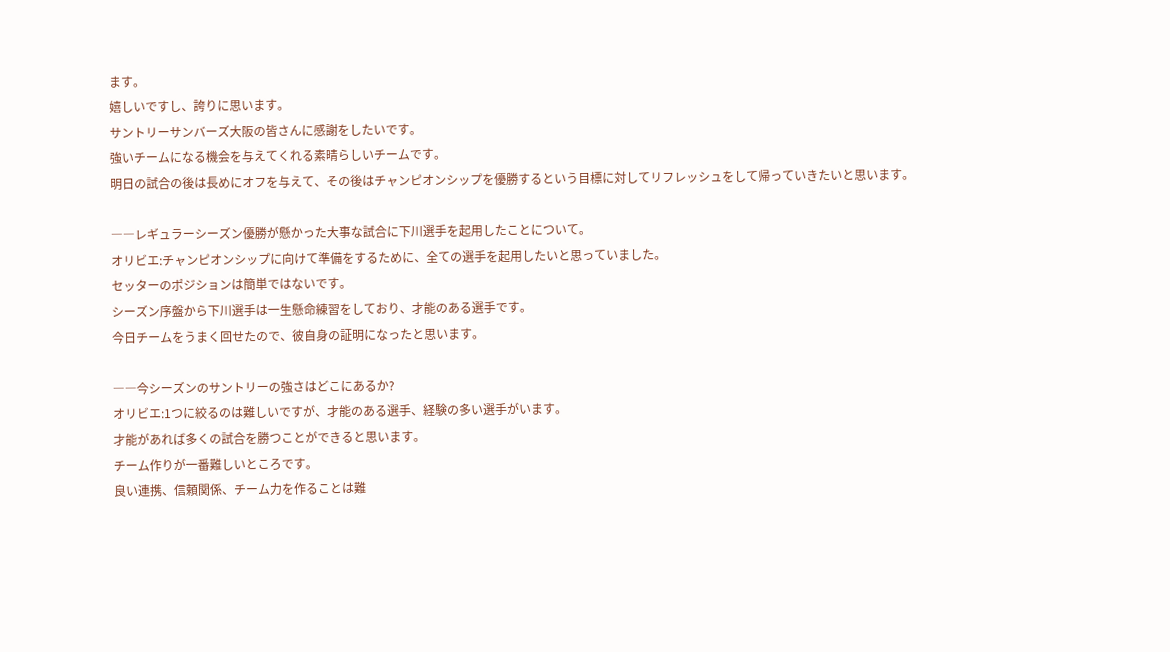ます。
嬉しいですし、誇りに思います。
サントリーサンバーズ大阪の皆さんに感謝をしたいです。
強いチームになる機会を与えてくれる素晴らしいチームです。
明日の試合の後は長めにオフを与えて、その後はチャンピオンシップを優勝するという目標に対してリフレッシュをして帰っていきたいと思います。

――レギュラーシーズン優勝が懸かった大事な試合に下川選手を起用したことについて。
オリビエ:チャンピオンシップに向けて準備をするために、全ての選手を起用したいと思っていました。
セッターのポジションは簡単ではないです。
シーズン序盤から下川選手は一生懸命練習をしており、才能のある選手です。
今日チームをうまく回せたので、彼自身の証明になったと思います。

――今シーズンのサントリーの強さはどこにあるか?
オリビエ:1つに絞るのは難しいですが、才能のある選手、経験の多い選手がいます。
才能があれば多くの試合を勝つことができると思います。
チーム作りが一番難しいところです。
良い連携、信頼関係、チーム力を作ることは難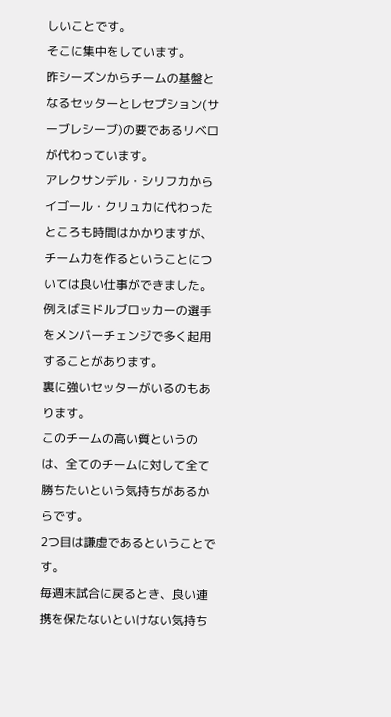しいことです。
そこに集中をしています。
昨シーズンからチームの基盤となるセッターとレセプション(サーブレシーブ)の要であるリベロが代わっています。
アレクサンデル・シリフカからイゴール・クリュカに代わったところも時間はかかりますが、チーム力を作るということについては良い仕事ができました。
例えばミドルブロッカーの選手をメンバーチェンジで多く起用することがあります。
裏に強いセッターがいるのもあります。
このチームの高い質というのは、全てのチームに対して全て勝ちたいという気持ちがあるからです。
2つ目は謙虚であるということです。
毎週末試合に戻るとき、良い連携を保たないといけない気持ち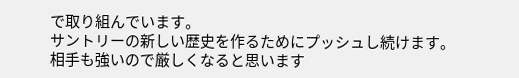で取り組んでいます。
サントリーの新しい歴史を作るためにプッシュし続けます。
相手も強いので厳しくなると思います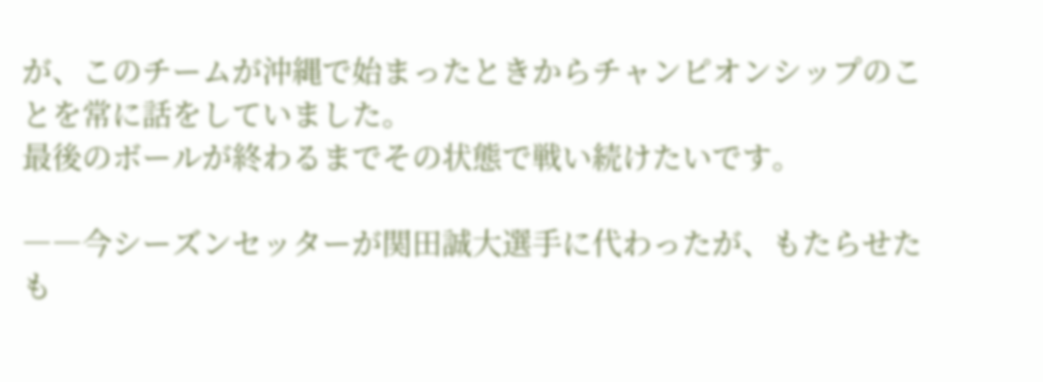が、このチームが沖縄で始まったときからチャンピオンシップのことを常に話をしていました。
最後のボールが終わるまでその状態で戦い続けたいです。

――今シーズンセッターが関田誠大選手に代わったが、もたらせたも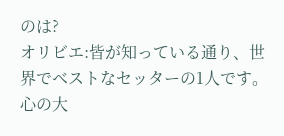のは?
オリビエ:皆が知っている通り、世界でベストなセッターの1人です。
心の大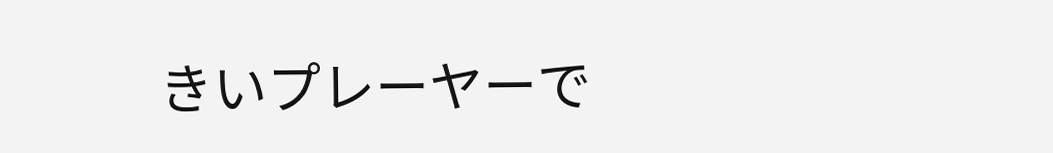きいプレーヤーで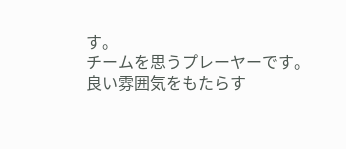す。
チームを思うプレーヤーです。
良い雰囲気をもたらす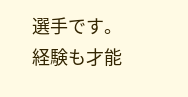選手です。
経験も才能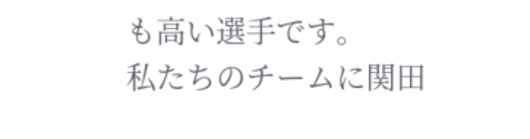も高い選手です。
私たちのチームに関田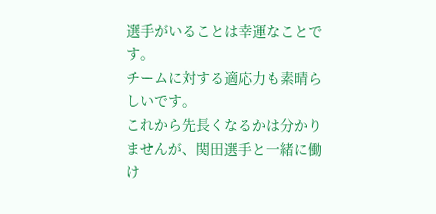選手がいることは幸運なことです。
チームに対する適応力も素晴らしいです。
これから先長くなるかは分かりませんが、関田選手と一緒に働け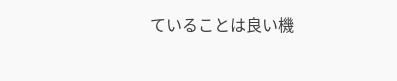ていることは良い機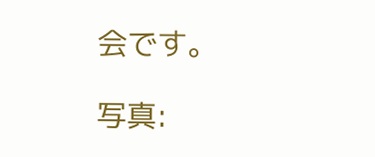会です。

写真: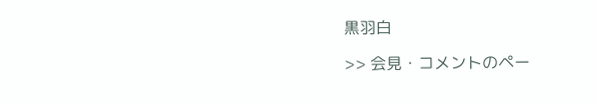黒羽白

>> 会見・コメントのペー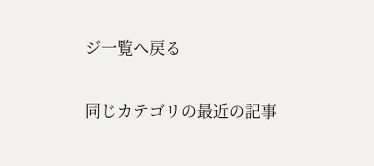ジ一覧へ戻る

同じカテゴリの最近の記事